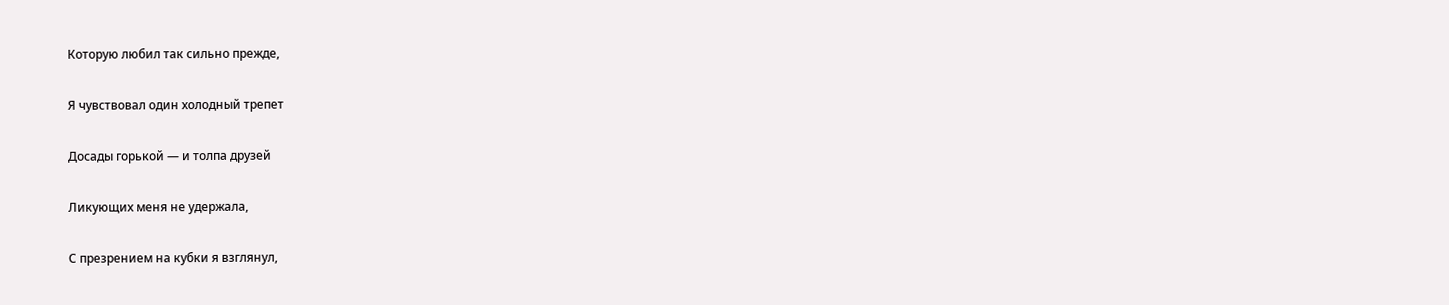Которую любил так сильно прежде,

Я чувствовал один холодный трепет

Досады горькой — и толпа друзей

Ликующих меня не удержала,

С презрением на кубки я взглянул,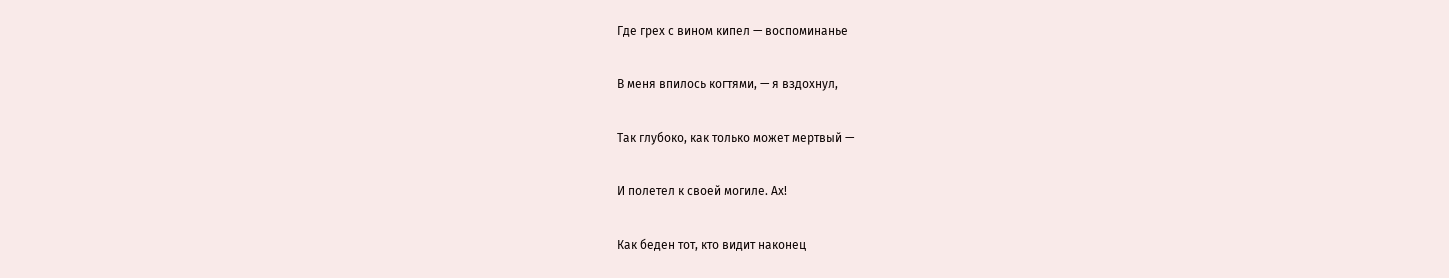Где грех с вином кипел — воспоминанье

В меня впилось когтями, — я вздохнул,

Так глубоко, как только может мертвый —

И полетел к своей могиле. Ах!

Как беден тот, кто видит наконец